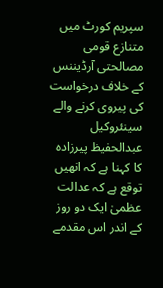سپریم کورٹ میں متنازع قومی مصالحتی آرڈیننس کے خلاف درخواست کی پیروی کرنے والے سینئروکیل عبدالحفیظ پیرزادہ کا کہنا ہے کہ انھیں توقع ہے کہ عدالت عظمیٰ ایک دو روز کے اندر اس مقدمے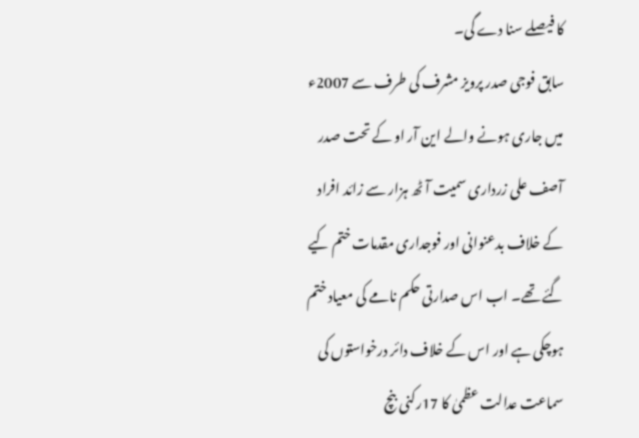کا فیصلے سنا دے گی۔
سابق فوجی صدر پرویز مشرف کی طرف سے 2007ء میں جاری ہونے والے این آر او کے تحت صدر آصف علی زرداری سمیت آٹھ ہزار سے زائد افراد کے خلاف بدعنوانی اور فوجداری مقدمات ختم کیے گئے تھے۔ اب اس صدارتی حکم نامے کی معیاد ختم ہوچکی ہے اور اس کے خلاف دائر درخواستوں کی سماعت عدالت عظمیٰ کا 17رکنی بنچ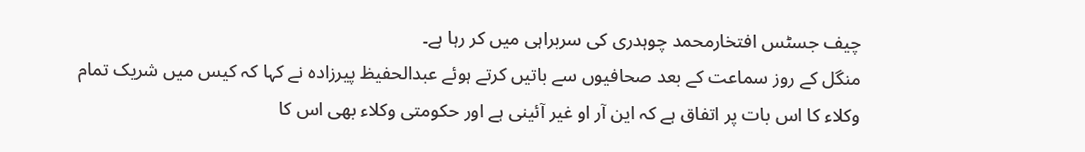چیف جسٹس افتخارمحمد چوہدری کی سربراہی میں کر رہا ہے۔
منگل کے روز سماعت کے بعد صحافیوں سے باتیں کرتے ہوئے عبدالحفیظ پیرزادہ نے کہا کہ کیس میں شریک تمام وکلاء کا اس بات پر اتفاق ہے کہ این آر او غیر آئینی ہے اور حکومتی وکلاء بھی اس کا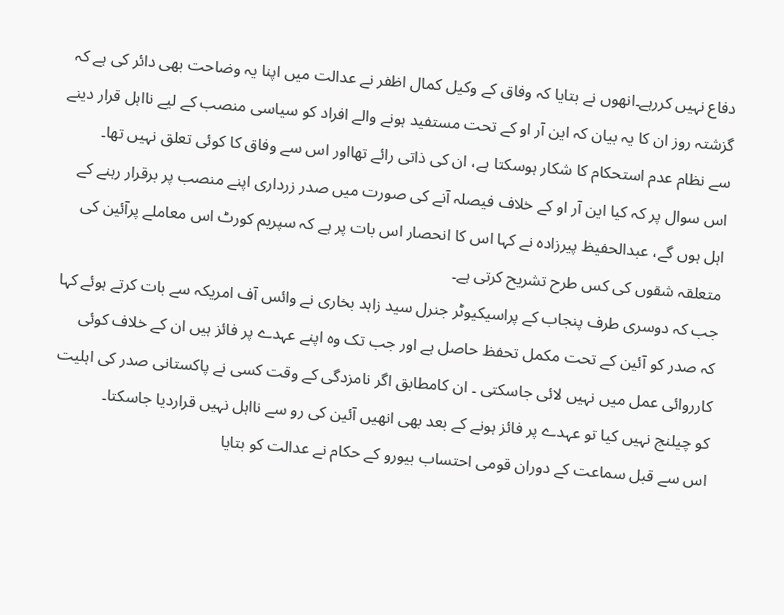دفاع نہیں کررہے۔انھوں نے بتایا کہ وفاق کے وکیل کمال اظفر نے عدالت میں اپنا یہ وضاحت بھی دائر کی ہے کہ گزشتہ روز ان کا یہ بیان کہ این آر او کے تحت مستفید ہونے والے افراد کو سیاسی منصب کے لیے نااہل قرار دینے سے نظام عدم استحکام کا شکار ہوسکتا ہے، ان کی ذاتی رائے تھااور اس سے وفاق کا کوئی تعلق نہیں تھا۔
اس سوال پر کہ کیا این آر او کے خلاف فیصلہ آنے کی صورت میں صدر زرداری اپنے منصب پر برقرار رہنے کے اہل ہوں گے، عبدالحفیظ پیرزادہ نے کہا اس کا انحصار اس بات پر ہے کہ سپریم کورٹ اس معاملے پرآئین کی متعلقہ شقوں کی کس طرح تشریح کرتی ہے۔
جب کہ دوسری طرف پنجاب کے پراسیکیوٹر جنرل سید زاہد بخاری نے وائس آف امریکہ سے بات کرتے ہوئے کہا کہ صدر کو آئین کے تحت مکمل تحفظ حاصل ہے اور جب تک وہ اپنے عہدے پر فائز ہیں ان کے خلاف کوئی کارروائی عمل میں نہیں لائی جاسکتی ۔ ان کامطابق اگر نامزدگی کے وقت کسی نے پاکستانی صدر کی اہلیت کو چیلنج نہیں کیا تو عہدے پر فائز ہونے کے بعد بھی انھیں آئین کی رو سے نااہل نہیں قراردیا جاسکتا۔
اس سے قبل سماعت کے دوران قومی احتساب بیورو کے حکام نے عدالت کو بتایا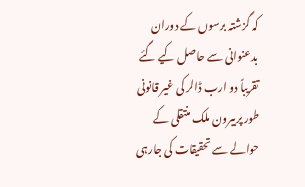کہ گزشتہ برسوں کے دوران بدعنوانی سے حاصل کیے گئے تقریباً دو ارب ڈالر کی غیر قانونی طور پربیرون ملک منتقلی کے حوالے سے تحقیقات کی جارہی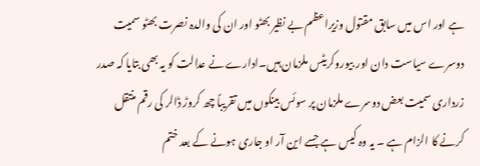ہے اور اس میں سابق مقتول وزیراعظم بے نظیر بھٹو اور ان کی والدہ نصرت بھٹو سمیت دوسرے سیاست دان اور بیوروکریٹس ملزمان ہیں۔ادارے نے عدالت کو یہ بھی بتایا کہ صدر زرداری سمیت بعض دوسرے ملزمان پر سوئس بینکوں میں تقریباً چھ کروڑ ڈالر کی رقم منتقل کرنے کا الزام ہے ۔ یہ وہ کیس ہے جسے این آر او جاری ہونے کے بعد ختم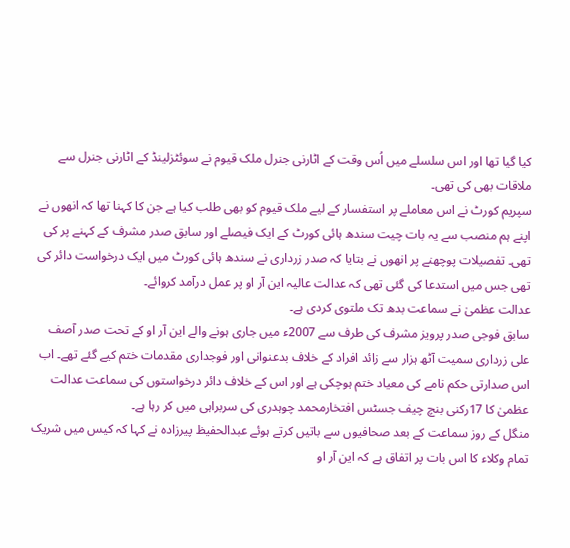کیا گیا تھا اور اس سلسلے میں اُس وقت کے اٹارنی جنرل ملک قیوم نے سوئٹزلینڈ کے اٹارنی جنرل سے ملاقات بھی کی تھی۔
سپریم کورٹ نے اس معاملے پر استفسار کے لیے ملک قیوم کو بھی طلب کیا ہے جن کا کہنا تھا کہ انھوں نے اپنے ہم منصب سے یہ بات چیت سندھ ہائی کورٹ کے ایک فیصلے اور سابق صدر مشرف کے کہنے پر کی تھی۔ تفصیلات پوچھنے پر انھوں نے بتایا کہ صدر زرداری نے سندھ ہائی کورٹ میں ایک درخواست دائر کی تھی جس میں استدعا کی گئی تھی کہ عدالت عالیہ این آر او پر عمل درآمد کروائے۔
عدالت عظمیٰ نے سماعت بدھ تک ملتوی کردی ہے۔
سابق فوجی صدر پرویز مشرف کی طرف سے 2007ء میں جاری ہونے والے این آر او کے تحت صدر آصف علی زرداری سمیت آٹھ ہزار سے زائد افراد کے خلاف بدعنوانی اور فوجداری مقدمات ختم کیے گئے تھے۔ اب اس صدارتی حکم نامے کی معیاد ختم ہوچکی ہے اور اس کے خلاف دائر درخواستوں کی سماعت عدالت عظمیٰ کا 17رکنی بنچ چیف جسٹس افتخارمحمد چوہدری کی سربراہی میں کر رہا ہے۔
منگل کے روز سماعت کے بعد صحافیوں سے باتیں کرتے ہوئے عبدالحفیظ پیرزادہ نے کہا کہ کیس میں شریک تمام وکلاء کا اس بات پر اتفاق ہے کہ این آر او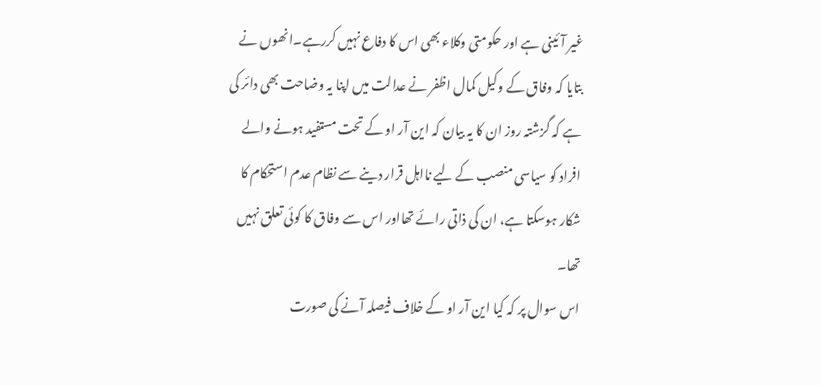غیر آئینی ہے اور حکومتی وکلاء بھی اس کا دفاع نہیں کررہے۔انھوں نے بتایا کہ وفاق کے وکیل کمال اظفر نے عدالت میں اپنا یہ وضاحت بھی دائر کی ہے کہ گزشتہ روز ان کا یہ بیان کہ این آر او کے تحت مستفید ہونے والے افراد کو سیاسی منصب کے لیے نااہل قرار دینے سے نظام عدم استحکام کا شکار ہوسکتا ہے، ان کی ذاتی رائے تھااور اس سے وفاق کا کوئی تعلق نہیں تھا۔
اس سوال پر کہ کیا این آر او کے خلاف فیصلہ آنے کی صورت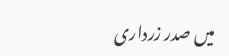میں صدر زرداری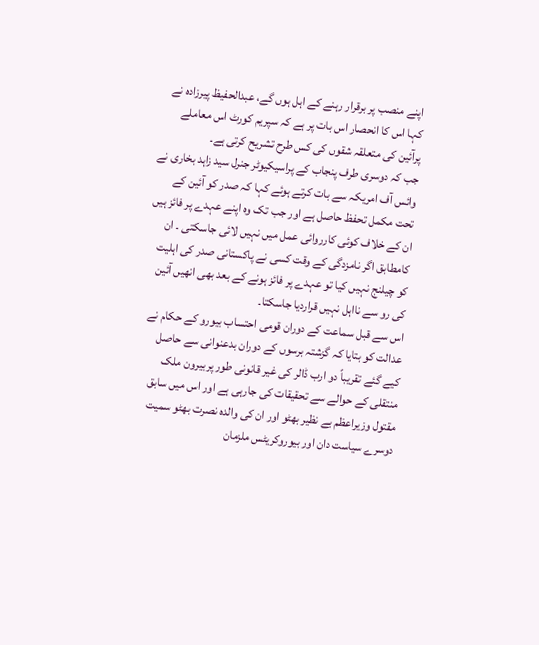اپنے منصب پر برقرار رہنے کے اہل ہوں گے، عبدالحفیظ پیرزادہ نے کہا اس کا انحصار اس بات پر ہے کہ سپریم کورٹ اس معاملے پرآئین کی متعلقہ شقوں کی کس طرح تشریح کرتی ہے۔
جب کہ دوسری طرف پنجاب کے پراسیکیوٹر جنرل سید زاہد بخاری نے وائس آف امریکہ سے بات کرتے ہوئے کہا کہ صدر کو آئین کے تحت مکمل تحفظ حاصل ہے اور جب تک وہ اپنے عہدے پر فائز ہیں ان کے خلاف کوئی کارروائی عمل میں نہیں لائی جاسکتی ۔ ان کامطابق اگر نامزدگی کے وقت کسی نے پاکستانی صدر کی اہلیت کو چیلنج نہیں کیا تو عہدے پر فائز ہونے کے بعد بھی انھیں آئین کی رو سے نااہل نہیں قراردیا جاسکتا۔
اس سے قبل سماعت کے دوران قومی احتساب بیورو کے حکام نے عدالت کو بتایا کہ گزشتہ برسوں کے دوران بدعنوانی سے حاصل کیے گئے تقریباً دو ارب ڈالر کی غیر قانونی طور پربیرون ملک منتقلی کے حوالے سے تحقیقات کی جارہی ہے اور اس میں سابق مقتول وزیراعظم بے نظیر بھٹو اور ان کی والدہ نصرت بھٹو سمیت دوسرے سیاست دان اور بیوروکریٹس ملزمان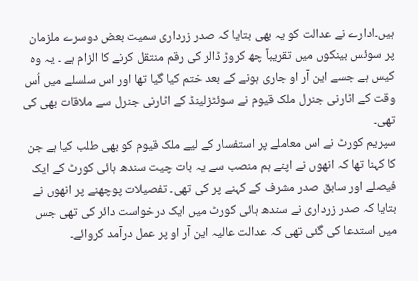ہیں۔ادارے نے عدالت کو یہ بھی بتایا کہ صدر زرداری سمیت بعض دوسرے ملزمان پر سوئس بینکوں میں تقریباً چھ کروڑ ڈالر کی رقم منتقل کرنے کا الزام ہے ۔ یہ وہ کیس ہے جسے این آر او جاری ہونے کے بعد ختم کیا گیا تھا اور اس سلسلے میں اُس وقت کے اٹارنی جنرل ملک قیوم نے سوئٹزلینڈ کے اٹارنی جنرل سے ملاقات بھی کی تھی۔
سپریم کورٹ نے اس معاملے پر استفسار کے لیے ملک قیوم کو بھی طلب کیا ہے جن کا کہنا تھا کہ انھوں نے اپنے ہم منصب سے یہ بات چیت سندھ ہائی کورٹ کے ایک فیصلے اور سابق صدر مشرف کے کہنے پر کی تھی۔ تفصیلات پوچھنے پر انھوں نے بتایا کہ صدر زرداری نے سندھ ہائی کورٹ میں ایک درخواست دائر کی تھی جس میں استدعا کی گئی تھی کہ عدالت عالیہ این آر او پر عمل درآمد کروائے۔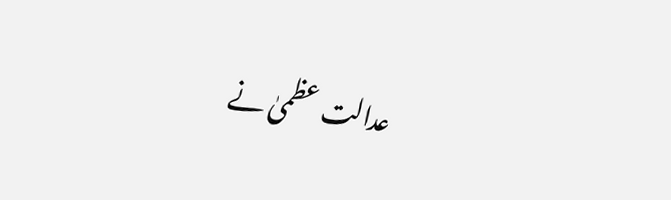عدالت عظمیٰ نے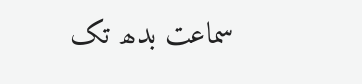سماعت بدھ تک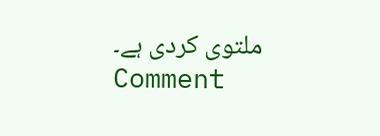ملتوی کردی ہے۔
Comment